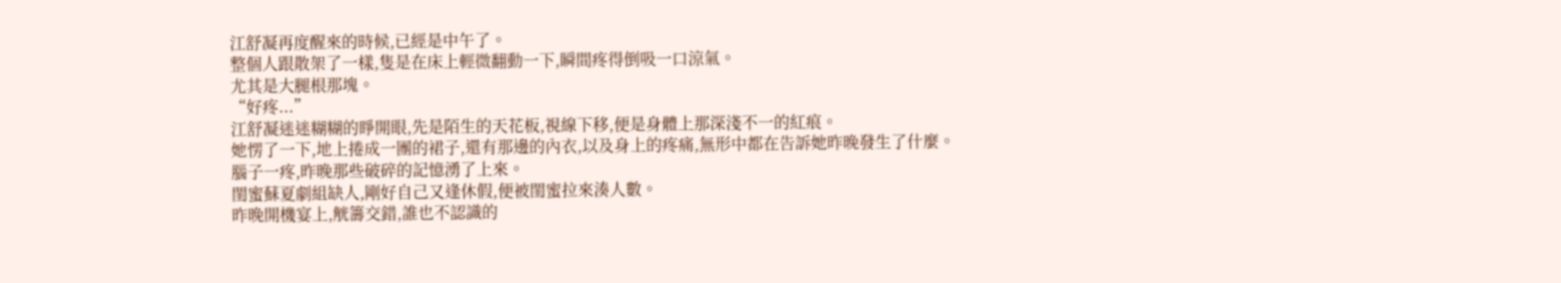江舒凝再度醒來的時候,已經是中午了。
整個人跟散架了一樣,隻是在床上輕微翻動一下,瞬間疼得倒吸一口涼氣。
尤其是大腿根那塊。
“好疼...”
江舒凝迷迷糊糊的睜開眼,先是陌生的天花板,視線下移,便是身體上那深淺不一的紅痕。
她愣了一下,地上捲成一團的裙子,還有那邊的內衣,以及身上的疼痛,無形中都在告訴她昨晚發生了什麼。
腦子一疼,昨晚那些破碎的記憶湧了上來。
閨蜜蘇夏劇組缺人,剛好自己又逢休假,便被閨蜜拉來湊人數。
昨晚開機宴上,觥籌交錯,誰也不認識的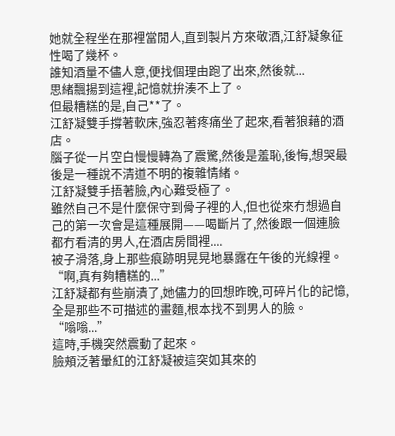她就全程坐在那裡當閒人,直到製片方來敬酒,江舒凝象征性喝了幾杯。
誰知酒量不儘人意,便找個理由跑了出來,然後就...
思緒飄揚到這裡,記憶就拚湊不上了。
但最糟糕的是,自己**了。
江舒凝雙手撐著軟床,強忍著疼痛坐了起來,看著狼藉的酒店。
腦子從一片空白慢慢轉為了震驚,然後是羞恥,後悔,想哭最後是一種說不清道不明的複雜情緒。
江舒凝雙手捂著臉,內心難受極了。
雖然自己不是什麼保守到骨子裡的人,但也從來冇想過自己的第一次會是這種展開——喝斷片了,然後跟一個連臉都冇看清的男人,在酒店房間裡....
被子滑落,身上那些痕跡明晃晃地暴露在午後的光線裡。
“啊,真有夠糟糕的...”
江舒凝都有些崩潰了,她儘力的回想昨晚,可碎片化的記憶,全是那些不可描述的畫麵,根本找不到男人的臉。
“嗡嗡...”
這時,手機突然震動了起來。
臉頰泛著暈紅的江舒凝被這突如其來的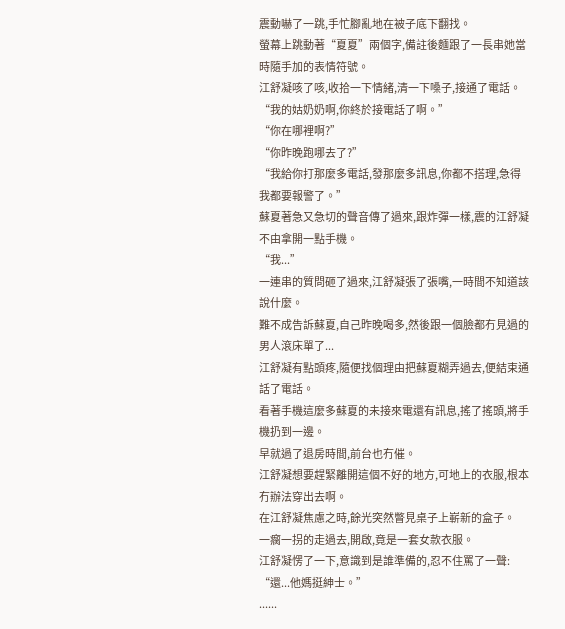震動嚇了一跳,手忙腳亂地在被子底下翻找。
螢幕上跳動著“夏夏”兩個字,備註後麵跟了一長串她當時隨手加的表情符號。
江舒凝咳了咳,收拾一下情緒,清一下嗓子,接通了電話。
“我的姑奶奶啊,你終於接電話了啊。”
“你在哪裡啊?”
“你昨晚跑哪去了?”
“我給你打那麼多電話,發那麼多訊息,你都不搭理,急得我都要報警了。”
蘇夏著急又急切的聲音傳了過來,跟炸彈一樣,震的江舒凝不由拿開一點手機。
“我...”
一連串的質問砸了過來,江舒凝張了張嘴,一時間不知道該說什麼。
難不成告訴蘇夏,自己昨晚喝多,然後跟一個臉都冇見過的男人滾床單了...
江舒凝有點頭疼,隨便找個理由把蘇夏糊弄過去,便結束通話了電話。
看著手機這麼多蘇夏的未接來電還有訊息,搖了搖頭,將手機扔到一邊。
早就過了退房時間,前台也冇催。
江舒凝想要趕緊離開這個不好的地方,可地上的衣服,根本冇辦法穿出去啊。
在江舒凝焦慮之時,餘光突然瞥見桌子上嶄新的盒子。
一瘸一拐的走過去,開啟,竟是一套女款衣服。
江舒凝愣了一下,意識到是誰準備的,忍不住罵了一聲:
“還...他媽挺紳士。”
......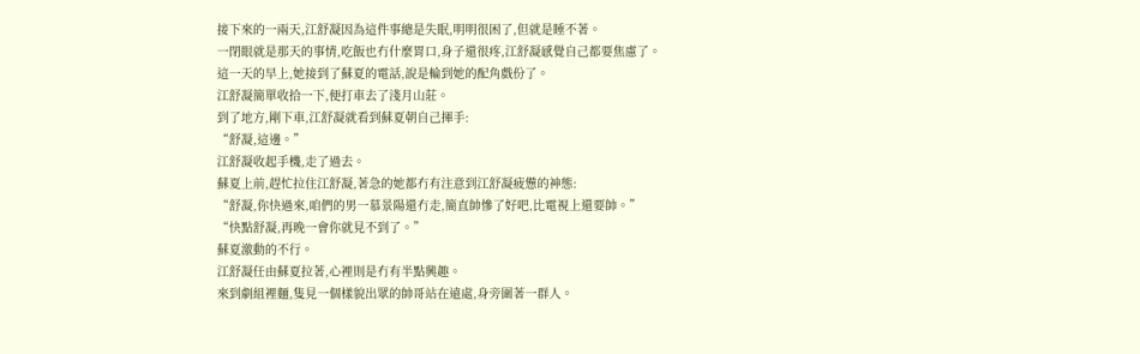接下來的一兩天,江舒凝因為這件事總是失眠,明明很困了,但就是睡不著。
一閉眼就是那天的事情,吃飯也冇什麼胃口,身子還很疼,江舒凝感覺自己都要焦慮了。
這一天的早上,她接到了蘇夏的電話,說是輪到她的配角戲份了。
江舒凝簡單收拾一下,便打車去了淺月山莊。
到了地方,剛下車,江舒凝就看到蘇夏朝自己揮手:
“舒凝,這邊。”
江舒凝收起手機,走了過去。
蘇夏上前,趕忙拉住江舒凝,著急的她都冇有注意到江舒凝疲憊的神態:
“舒凝,你快過來,咱們的男一慕景陽還冇走,簡直帥慘了好吧,比電視上還要帥。”
“快點舒凝,再晚一會你就見不到了。”
蘇夏激動的不行。
江舒凝任由蘇夏拉著,心裡則是冇有半點興趣。
來到劇組裡麵,隻見一個樣貌出眾的帥哥站在遠處,身旁圍著一群人。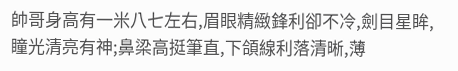帥哥身高有一米八七左右,眉眼精緻鋒利卻不冷,劍目星眸,瞳光清亮有神;鼻梁高挺筆直,下頜線利落清晰,薄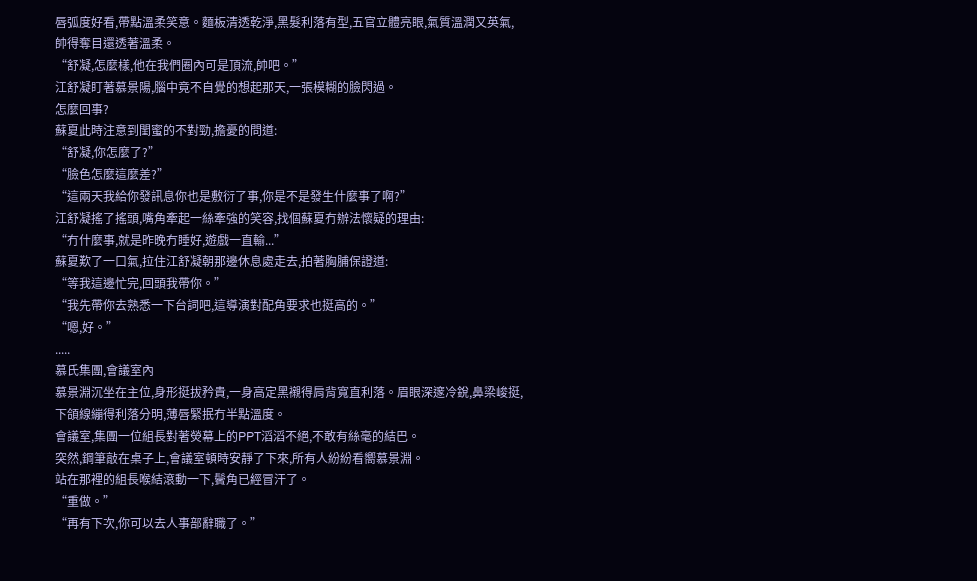唇弧度好看,帶點溫柔笑意。麵板清透乾淨,黑髮利落有型,五官立體亮眼,氣質溫潤又英氣,帥得奪目還透著溫柔。
“舒凝,怎麼樣,他在我們圈內可是頂流,帥吧。”
江舒凝盯著慕景陽,腦中竟不自覺的想起那天,一張模糊的臉閃過。
怎麼回事?
蘇夏此時注意到閨蜜的不對勁,擔憂的問道:
“舒凝,你怎麼了?”
“臉色怎麼這麼差?”
“這兩天我給你發訊息你也是敷衍了事,你是不是發生什麼事了啊?”
江舒凝搖了搖頭,嘴角牽起一絲牽強的笑容,找個蘇夏冇辦法懷疑的理由:
“冇什麼事,就是昨晚冇睡好,遊戲一直輸...”
蘇夏歎了一口氣,拉住江舒凝朝那邊休息處走去,拍著胸脯保證道:
“等我這邊忙完,回頭我帶你。”
“我先帶你去熟悉一下台詞吧,這導演對配角要求也挺高的。”
“嗯,好。”
.....
慕氏集團,會議室內
慕景淵沉坐在主位,身形挺拔矜貴,一身高定黑襯得肩背寬直利落。眉眼深邃冷銳,鼻梁峻挺,下頜線繃得利落分明,薄唇緊抿冇半點溫度。
會議室,集團一位組長對著熒幕上的PPT滔滔不絕,不敢有絲毫的結巴。
突然,鋼筆敲在桌子上,會議室頓時安靜了下來,所有人紛紛看嚮慕景淵。
站在那裡的組長喉結滾動一下,鬢角已經冒汗了。
“重做。”
“再有下次,你可以去人事部辭職了。”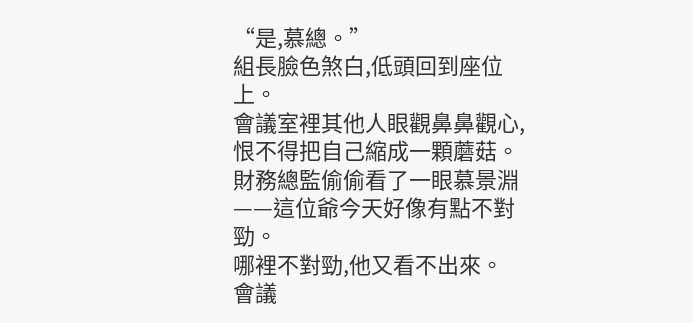“是,慕總。”
組長臉色煞白,低頭回到座位上。
會議室裡其他人眼觀鼻鼻觀心,恨不得把自己縮成一顆蘑菇。
財務總監偷偷看了一眼慕景淵——這位爺今天好像有點不對勁。
哪裡不對勁,他又看不出來。
會議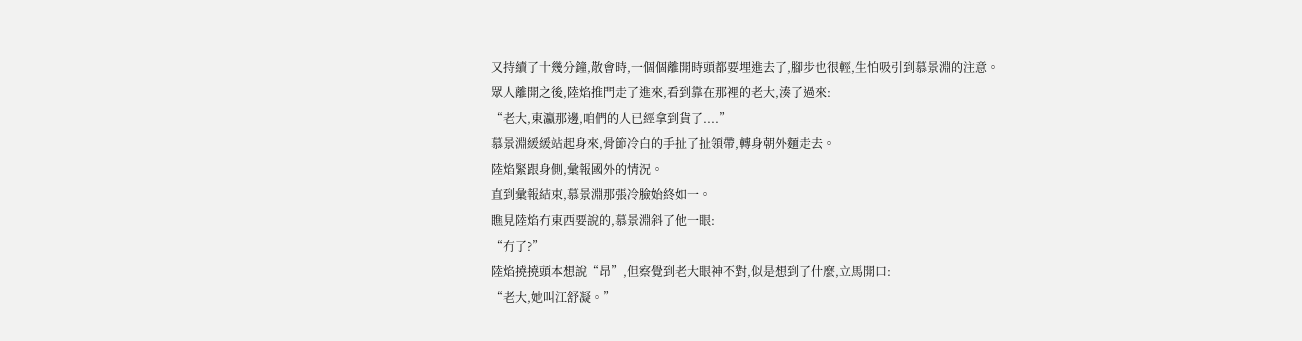又持續了十幾分鐘,散會時,一個個離開時頭都要埋進去了,腳步也很輕,生怕吸引到慕景淵的注意。
眾人離開之後,陸焰推門走了進來,看到靠在那裡的老大,湊了過來:
“老大,東瀛那邊,咱們的人已經拿到貨了....”
慕景淵緩緩站起身來,骨節冷白的手扯了扯領帶,轉身朝外麵走去。
陸焰緊跟身側,彙報國外的情況。
直到彙報結束,慕景淵那張冷臉始終如一。
瞧見陸焰冇東西要說的,慕景淵斜了他一眼:
“冇了?”
陸焰撓撓頭本想說“昂”,但察覺到老大眼神不對,似是想到了什麼,立馬開口:
“老大,她叫江舒凝。”